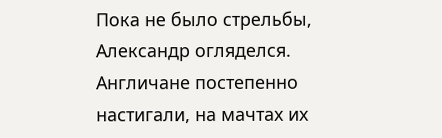Пока не было стрельбы, Александр огляделся. Англичане постепенно настигали, на мачтах их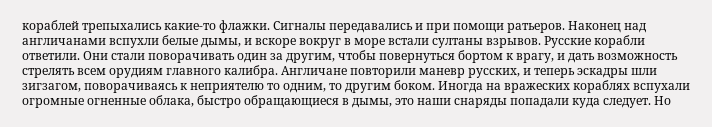кораблей трепыхались какие-то флажки. Сигналы передавались и при помощи ратьеров. Наконец над англичанами вспухли белые дымы, и вскоре вокруг в море встали султаны взрывов. Русские корабли ответили. Они стали поворачивать один за другим, чтобы повернуться бортом к врагу, и дать возможность стрелять всем орудиям главного калибра. Англичане повторили маневр русских, и теперь эскадры шли зигзагом, поворачиваясь к неприятелю то одним, то другим боком. Иногда на вражеских кораблях вспухали огромные огненные облака, быстро обращающиеся в дымы, это наши снаряды попадали куда следует. Но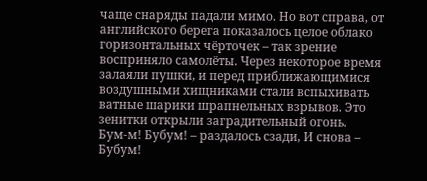чаще снаряды падали мимо. Но вот справа, от английского берега показалось целое облако горизонтальных чёрточек – так зрение восприняло самолёты. Через некоторое время залаяли пушки, и перед приближающимися воздушными хищниками стали вспыхивать ватные шарики шрапнельных взрывов. Это зенитки открыли заградительный огонь.
Бум-м! Бубум! – раздалось сзади, И снова – Бубум!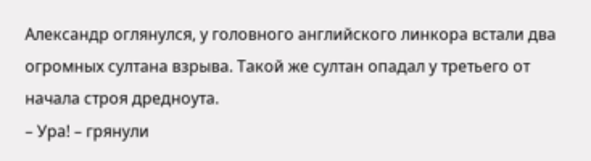Александр оглянулся, у головного английского линкора встали два огромных султана взрыва. Такой же султан опадал у третьего от начала строя дредноута.
– Ура! – грянули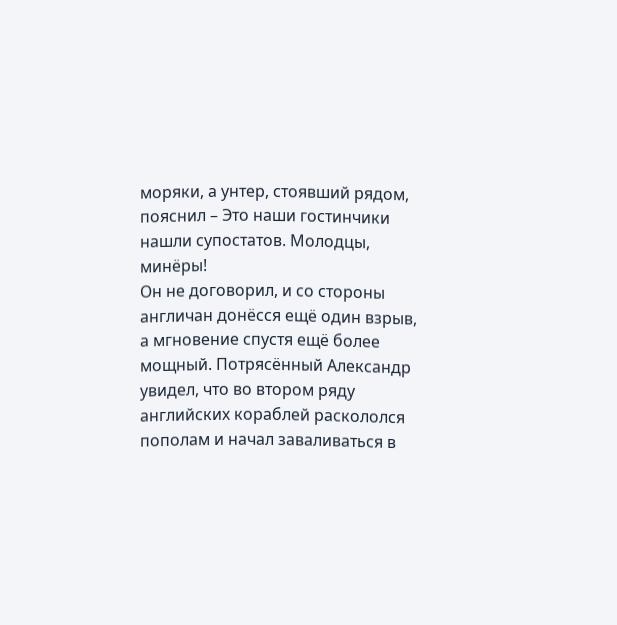моряки, а унтер, стоявший рядом, пояснил – Это наши гостинчики нашли супостатов. Молодцы, минёры!
Он не договорил, и со стороны англичан донёсся ещё один взрыв, а мгновение спустя ещё более мощный. Потрясённый Александр увидел, что во втором ряду английских кораблей раскололся пополам и начал заваливаться в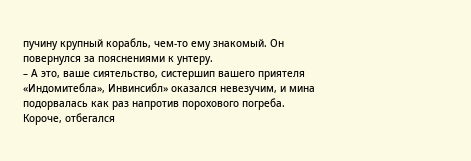пучину крупный корабль, чем-то ему знакомый. Он повернулся за пояснениями к унтеру.
– А это, ваше сиятельство, систершип вашего приятеля «Индомитебла», Инвинсибл» оказался невезучим, и мина подорвалась как раз напротив порохового погреба. Короче, отбегался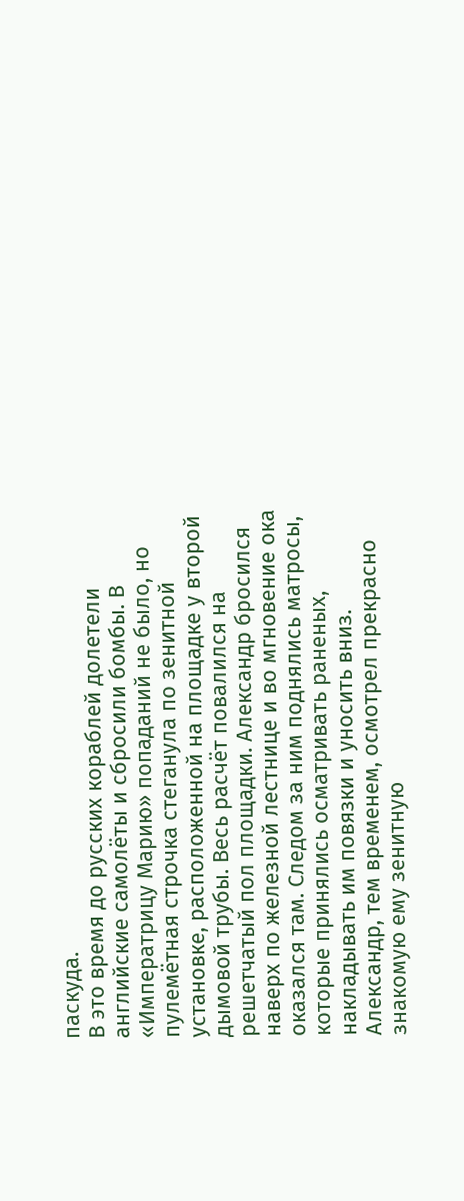паскуда.
В это время до русских кораблей долетели английские самолёты и сбросили бомбы. В «Императрицу Марию» попаданий не было, но пулемётная строчка стеганула по зенитной установке, расположенной на площадке у второй дымовой трубы. Весь расчёт повалился на решетчатый пол площадки. Александр бросился наверх по железной лестнице и во мгновение ока оказался там. Следом за ним поднялись матросы, которые принялись осматривать раненых, накладывать им повязки и уносить вниз. Александр, тем временем, осмотрел прекрасно знакомую ему зенитную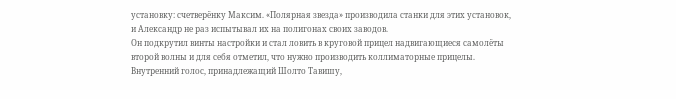установку: счетверёнку Максим. «Полярная звезда» производила станки для этих установок, и Александр не раз испытывал их на полигонах своих заводов.
Он подкрутил винты настройки и стал ловить в круговой прицел надвигающиеся самолёты второй волны и для себя отметил, что нужно производить коллиматорные прицелы. Внутренний голос, принадлежащий Шолто Тавишу,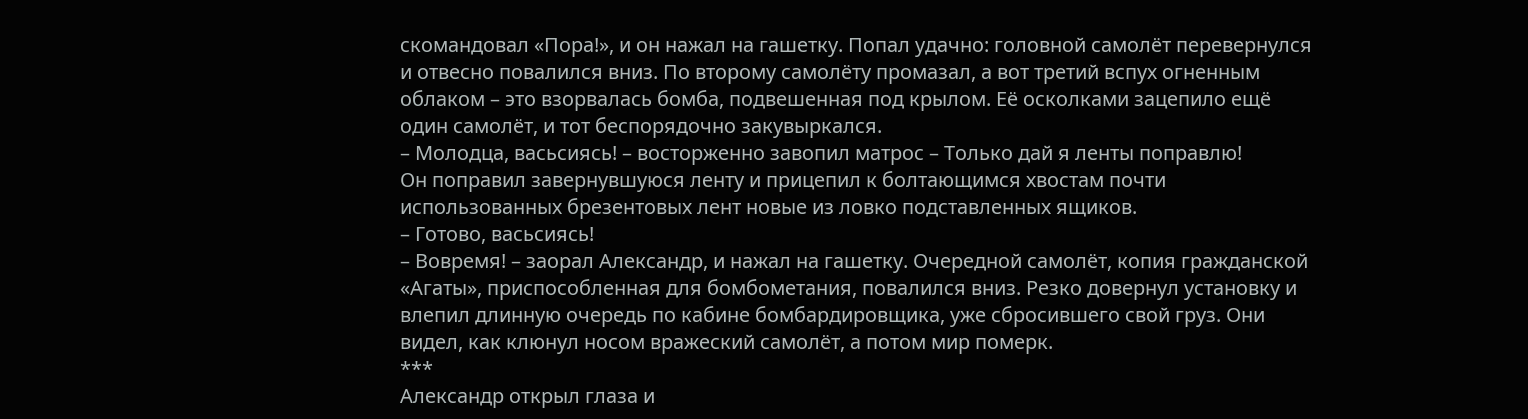скомандовал «Пора!», и он нажал на гашетку. Попал удачно: головной самолёт перевернулся и отвесно повалился вниз. По второму самолёту промазал, а вот третий вспух огненным облаком – это взорвалась бомба, подвешенная под крылом. Её осколками зацепило ещё один самолёт, и тот беспорядочно закувыркался.
– Молодца, васьсиясь! – восторженно завопил матрос – Только дай я ленты поправлю!
Он поправил завернувшуюся ленту и прицепил к болтающимся хвостам почти использованных брезентовых лент новые из ловко подставленных ящиков.
– Готово, васьсиясь!
– Вовремя! – заорал Александр, и нажал на гашетку. Очередной самолёт, копия гражданской «Агаты», приспособленная для бомбометания, повалился вниз. Резко довернул установку и влепил длинную очередь по кабине бомбардировщика, уже сбросившего свой груз. Они видел, как клюнул носом вражеский самолёт, а потом мир померк.
***
Александр открыл глаза и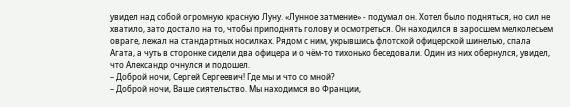увидел над собой огромную красную Луну. «Лунное затмение» - подумал он. Хотел было подняться, но сил не хватило, зато достало на то, чтобы приподнять голову и осмотреться. Он находился в заросшем мелколесьем овраге, лежал на стандартных носилках. Рядом с ним, укрывшись флотской офицерской шинелью, спала Агата, а чуть в сторонке сидели два офицера и о чём-то тихонько беседовали. Один из них обернулся, увидел, что Александр очнулся и подошел.
– Доброй ночи, Сергей Сергеевич! Где мы и что со мной?
– Доброй ночи, Ваше сиятельство. Мы находимся во Франции,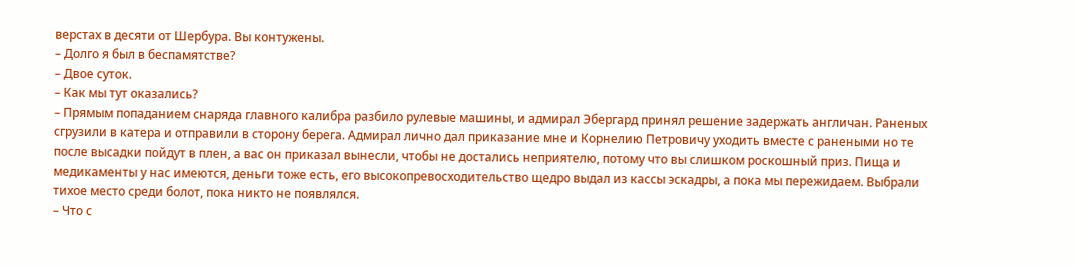верстах в десяти от Шербура. Вы контужены.
– Долго я был в беспамятстве?
– Двое суток.
– Как мы тут оказались?
– Прямым попаданием снаряда главного калибра разбило рулевые машины, и адмирал Эбергард принял решение задержать англичан. Раненых сгрузили в катера и отправили в сторону берега. Адмирал лично дал приказание мне и Корнелию Петровичу уходить вместе с ранеными но те после высадки пойдут в плен, а вас он приказал вынесли, чтобы не достались неприятелю, потому что вы слишком роскошный приз. Пища и медикаменты у нас имеются, деньги тоже есть, его высокопревосходительство щедро выдал из кассы эскадры, а пока мы пережидаем. Выбрали тихое место среди болот, пока никто не появлялся.
– Что с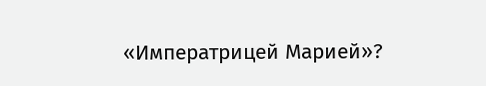«Императрицей Марией»?